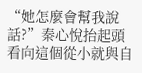“她怎麼會幫我說話?”秦心悅抬起頭看向這個從小就與自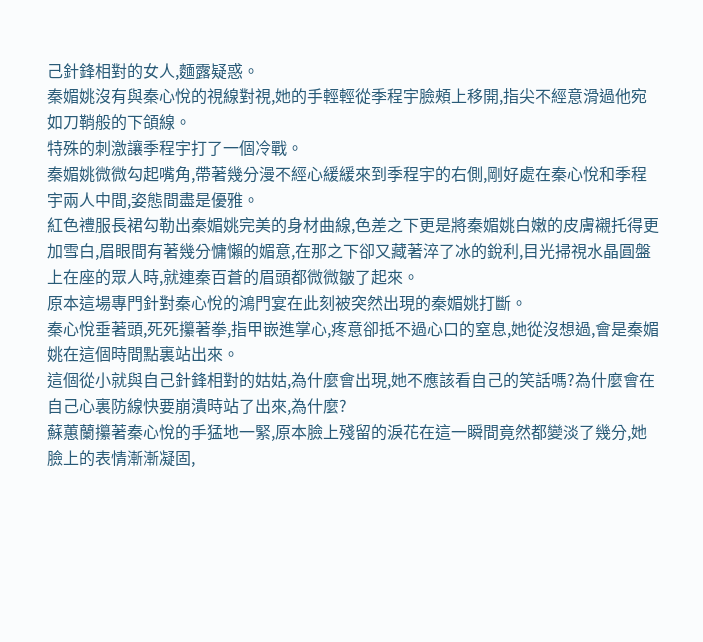己針鋒相對的女人,麵露疑惑。
秦媚姚沒有與秦心悅的視線對視,她的手輕輕從季程宇臉頰上移開,指尖不經意滑過他宛如刀鞘般的下頜線。
特殊的刺激讓季程宇打了一個冷戰。
秦媚姚微微勾起嘴角,帶著幾分漫不經心緩緩來到季程宇的右側,剛好處在秦心悅和季程宇兩人中間,姿態間盡是優雅。
紅色禮服長裙勾勒出秦媚姚完美的身材曲線,色差之下更是將秦媚姚白嫩的皮膚襯托得更加雪白,眉眼間有著幾分慵懶的媚意,在那之下卻又藏著淬了冰的銳利,目光掃視水晶圓盤上在座的眾人時,就連秦百蒼的眉頭都微微皺了起來。
原本這場專門針對秦心悅的鴻門宴在此刻被突然出現的秦媚姚打斷。
秦心悅垂著頭,死死攥著拳,指甲嵌進掌心,疼意卻抵不過心口的窒息,她從沒想過,會是秦媚姚在這個時間點裏站出來。
這個從小就與自己針鋒相對的姑姑,為什麼會出現,她不應該看自己的笑話嗎?為什麼會在自己心裏防線快要崩潰時站了出來,為什麼?
蘇蕙蘭攥著秦心悅的手猛地一緊,原本臉上殘留的淚花在這一瞬間竟然都變淡了幾分,她臉上的表情漸漸凝固,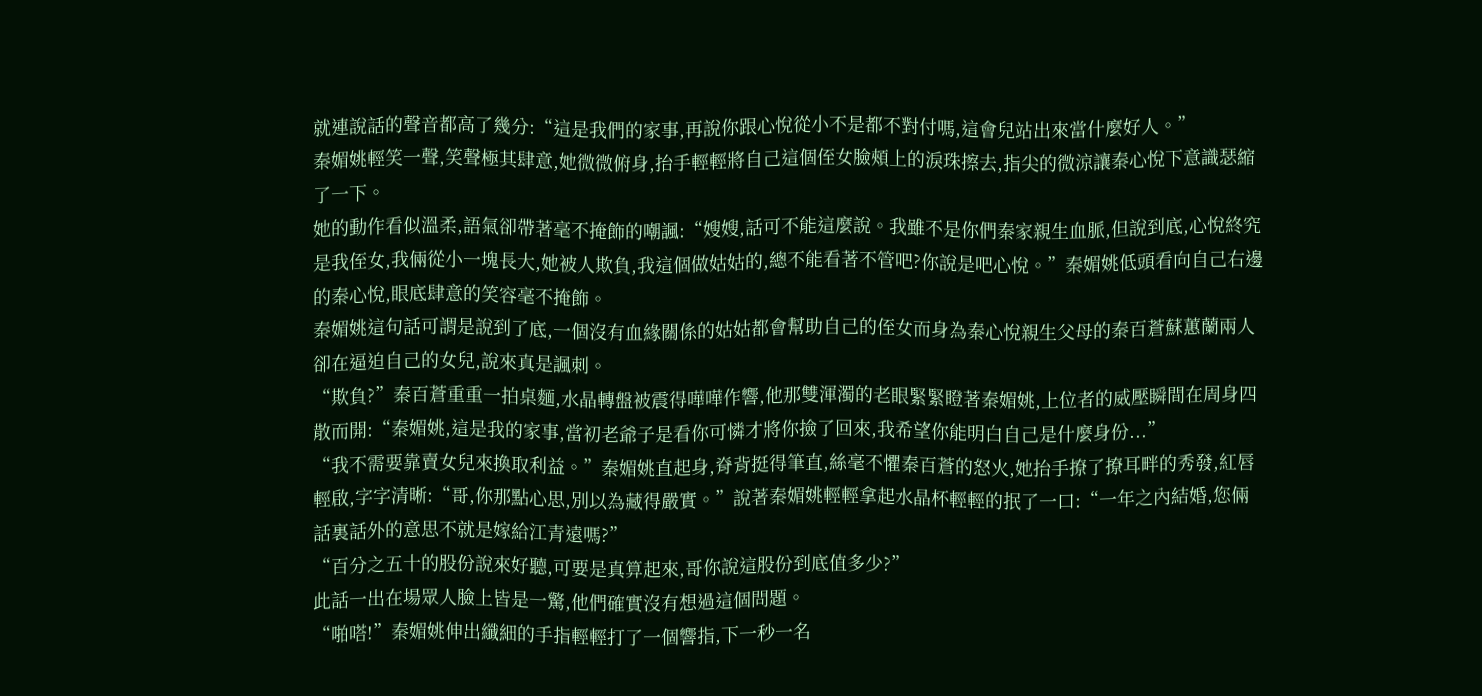就連說話的聲音都高了幾分:“這是我們的家事,再說你跟心悅從小不是都不對付嗎,這會兒站出來當什麼好人。”
秦媚姚輕笑一聲,笑聲極其肆意,她微微俯身,抬手輕輕將自己這個侄女臉頰上的淚珠擦去,指尖的微涼讓秦心悅下意識瑟縮了一下。
她的動作看似溫柔,語氣卻帶著毫不掩飾的嘲諷:“嫂嫂,話可不能這麼說。我雖不是你們秦家親生血脈,但說到底,心悅終究是我侄女,我倆從小一塊長大,她被人欺負,我這個做姑姑的,總不能看著不管吧?你說是吧心悅。”秦媚姚低頭看向自己右邊的秦心悅,眼底肆意的笑容毫不掩飾。
秦媚姚這句話可謂是說到了底,一個沒有血緣關係的姑姑都會幫助自己的侄女而身為秦心悅親生父母的秦百蒼蘇蕙蘭兩人卻在逼迫自己的女兒,說來真是諷刺。
“欺負?”秦百蒼重重一拍桌麵,水晶轉盤被震得嘩嘩作響,他那雙渾濁的老眼緊緊瞪著秦媚姚,上位者的威壓瞬間在周身四散而開:“秦媚姚,這是我的家事,當初老爺子是看你可憐才將你撿了回來,我希望你能明白自己是什麼身份...”
“我不需要靠賣女兒來換取利益。”秦媚姚直起身,脊背挺得筆直,絲毫不懼秦百蒼的怒火,她抬手撩了撩耳畔的秀發,紅唇輕啟,字字清晰:“哥,你那點心思,別以為藏得嚴實。”說著秦媚姚輕輕拿起水晶杯輕輕的抿了一口:“一年之內結婚,您倆話裏話外的意思不就是嫁給江青遠嗎?”
“百分之五十的股份說來好聽,可要是真算起來,哥你說這股份到底值多少?”
此話一出在場眾人臉上皆是一驚,他們確實沒有想過這個問題。
“啪嗒!”秦媚姚伸出纖細的手指輕輕打了一個響指,下一秒一名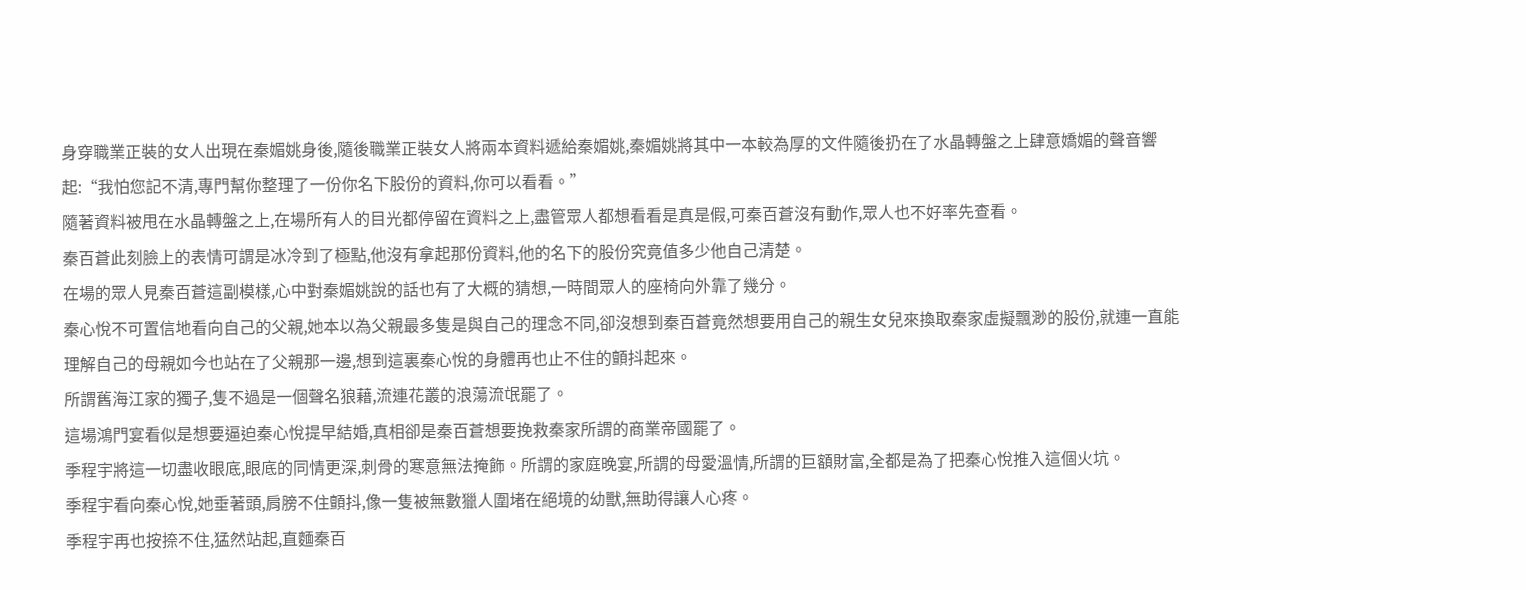身穿職業正裝的女人出現在秦媚姚身後,隨後職業正裝女人將兩本資料遞給秦媚姚,秦媚姚將其中一本較為厚的文件隨後扔在了水晶轉盤之上肆意嬌媚的聲音響起:“我怕您記不清,專門幫你整理了一份你名下股份的資料,你可以看看。”
隨著資料被甩在水晶轉盤之上,在場所有人的目光都停留在資料之上,盡管眾人都想看看是真是假,可秦百蒼沒有動作,眾人也不好率先查看。
秦百蒼此刻臉上的表情可謂是冰冷到了極點,他沒有拿起那份資料,他的名下的股份究竟值多少他自己清楚。
在場的眾人見秦百蒼這副模樣,心中對秦媚姚說的話也有了大概的猜想,一時間眾人的座椅向外靠了幾分。
秦心悅不可置信地看向自己的父親,她本以為父親最多隻是與自己的理念不同,卻沒想到秦百蒼竟然想要用自己的親生女兒來換取秦家虛擬飄渺的股份,就連一直能理解自己的母親如今也站在了父親那一邊,想到這裏秦心悅的身體再也止不住的顫抖起來。
所謂舊海江家的獨子,隻不過是一個聲名狼藉,流連花叢的浪蕩流氓罷了。
這場鴻門宴看似是想要逼迫秦心悅提早結婚,真相卻是秦百蒼想要挽救秦家所謂的商業帝國罷了。
季程宇將這一切盡收眼底,眼底的同情更深,刺骨的寒意無法掩飾。所謂的家庭晚宴,所謂的母愛溫情,所謂的巨額財富,全都是為了把秦心悅推入這個火坑。
季程宇看向秦心悅,她垂著頭,肩膀不住顫抖,像一隻被無數獵人圍堵在絕境的幼獸,無助得讓人心疼。
季程宇再也按捺不住,猛然站起,直麵秦百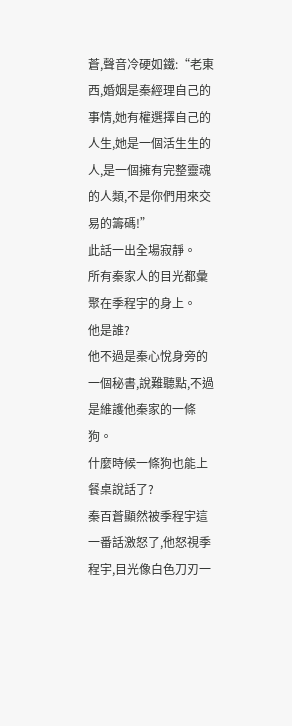蒼,聲音冷硬如鐵:“老東西,婚姻是秦經理自己的事情,她有權選擇自己的人生,她是一個活生生的人,是一個擁有完整靈魂的人類,不是你們用來交易的籌碼!”
此話一出全場寂靜。
所有秦家人的目光都彙聚在季程宇的身上。
他是誰?
他不過是秦心悅身旁的一個秘書,說難聽點,不過是維護他秦家的一條狗。
什麼時候一條狗也能上餐桌說話了?
秦百蒼顯然被季程宇這一番話激怒了,他怒視季程宇,目光像白色刀刃一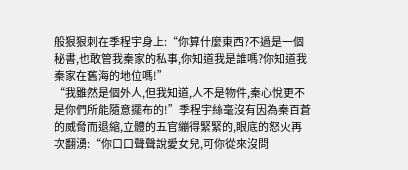般狠狠刺在季程宇身上:“你算什麼東西?不過是一個秘書,也敢管我秦家的私事,你知道我是誰嗎?你知道我秦家在舊海的地位嗎!”
“我雖然是個外人,但我知道,人不是物件,秦心悅更不是你們所能隨意擺布的!”季程宇絲毫沒有因為秦百蒼的威脅而退縮,立體的五官繃得緊緊的,眼底的怒火再次翻湧:“你口口聲聲說愛女兒,可你從來沒問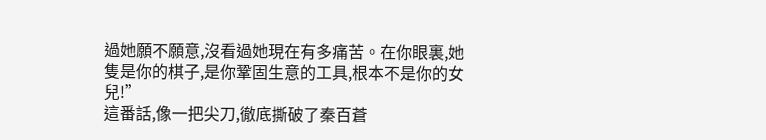過她願不願意,沒看過她現在有多痛苦。在你眼裏,她隻是你的棋子,是你鞏固生意的工具,根本不是你的女兒!”
這番話,像一把尖刀,徹底撕破了秦百蒼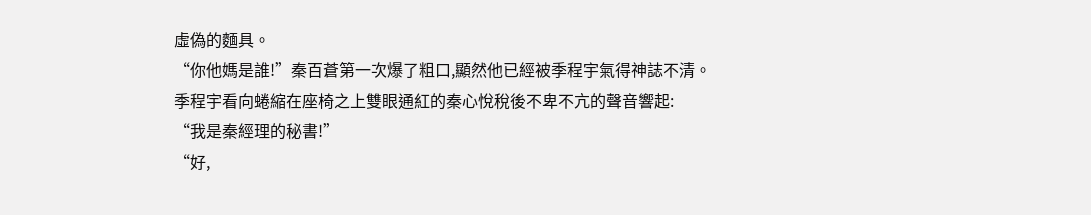虛偽的麵具。
“你他媽是誰!”秦百蒼第一次爆了粗口,顯然他已經被季程宇氣得神誌不清。
季程宇看向蜷縮在座椅之上雙眼通紅的秦心悅稅後不卑不亢的聲音響起:
“我是秦經理的秘書!”
“好,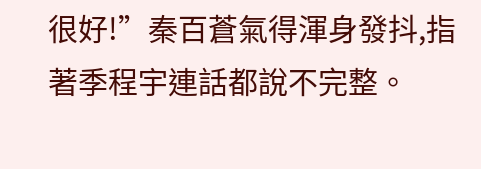很好!”秦百蒼氣得渾身發抖,指著季程宇連話都說不完整。